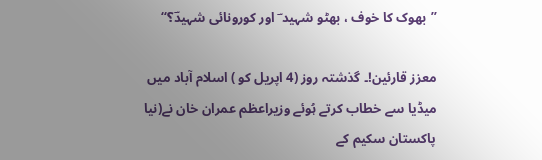’’بھوک کا خوف ، بھٹو شہید ؔ اور کورونائی شہیدؔ؟‘‘

معزز قارئین!۔ گذشتہ روز (4 اپریل کو ) اسلام آباد میں میڈیا سے خطاب کرتے ہُوئے وزیراعظم عمران خان نے(نیا پاکستان سکیم کے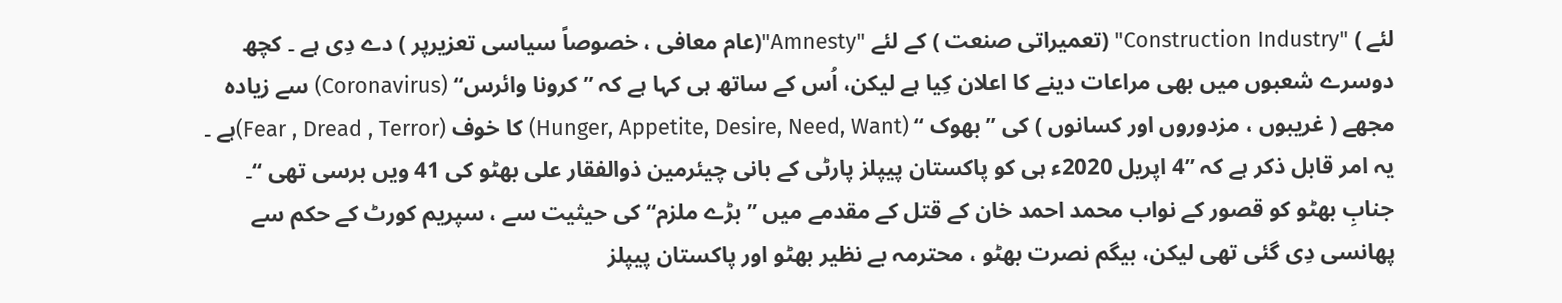لئے ) "Construction Industry" (تعمیراتی صنعت ) کے لئے "Amnesty"(عام معافی ، خصوصاً سیاسی تعزیرپر ) دے دِی ہے ۔ کچھ دوسرے شعبوں میں بھی مراعات دینے کا اعلان کِیا ہے لیکن، اُس کے ساتھ ہی کہا ہے کہ ’’کرونا وائرس‘‘ (Coronavirus) سے زیادہ مجھے ( غریبوں ، مزدوروں اور کسانوں ) کی ’’بھوک ‘‘ (Hunger, Appetite, Desire, Need, Want) کا خوف (Fear , Dread , Terror)ہے ۔
یہ امر قابل ذکر ہے کہ ’’4 اپریل 2020ء ہی کو پاکستان پیپلز پارٹی کے بانی چیئرمین ذوالفقار علی بھٹو کی 41 ویں برسی تھی ‘‘۔ جنابِ بھٹو کو قصور کے نواب محمد احمد خان کے قتل کے مقدمے میں ’’ بڑے ملزم‘‘ کی حیثیت سے ، سپریم کورٹ کے حکم سے پھانسی دِی گئی تھی لیکن، بیگم نصرت بھٹو ، محترمہ بے نظیر بھٹو اور پاکستان پیپلز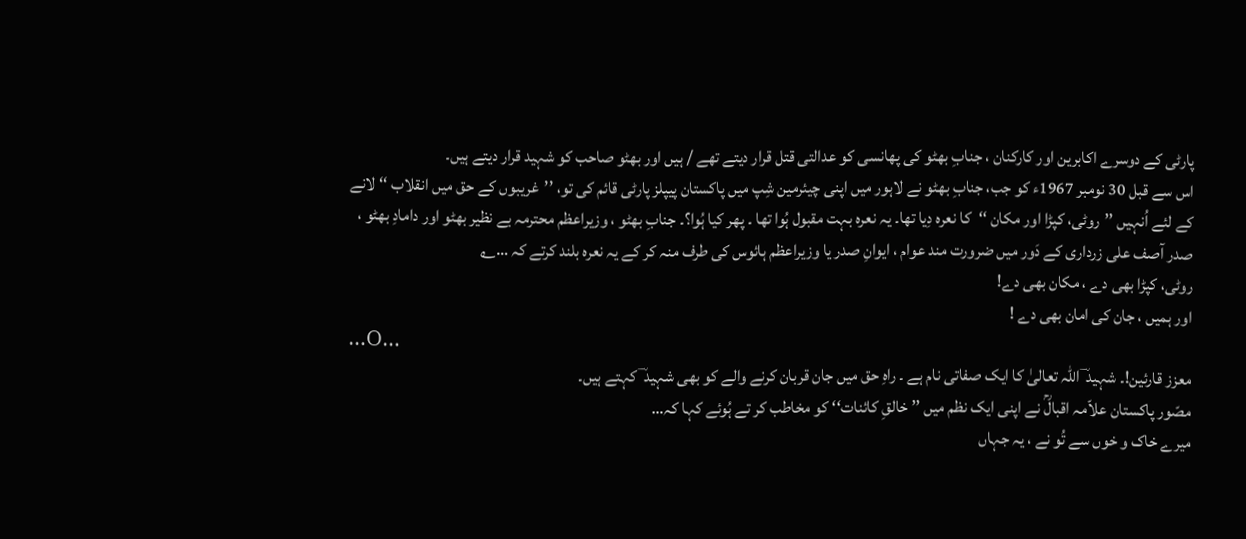پارٹی کے دوسرے اکابرین اور کارکنان ، جنابِ بھٹو کی پھانسی کو عدالتی قتل قرار دیتے تھے / ہیں اور بھٹو صاحب کو شہید قرار دیتے ہیں۔
اس سے قبل 30 نومبر 1967ء کو جب، جنابِ بھٹو نے لاہور میں اپنی چیئرمین شِپ میں پاکستان پیپلز پارٹی قائم کی تو، ’’غریبوں کے حق میں انقلاب ‘‘ لانے کے لئے اُنہیں ’’روٹی، کپڑا اور مکان ‘‘کا نعرہ دِیا تھا۔ یہ نعرہ بہت مقبول ہُوا تھا ۔ پھر کیا ہُوا؟۔ جنابِ بھٹو ، وزیراعظم محترمہ بے نظیر بھٹو اور دامادِ بھٹو ، صدر آصف علی زرداری کے دَور میں ضرورت مند عوام ، ایوانِ صدر یا وزیراعظم ہائوس کی طرف منہ کر کے یہ نعرہ بلند کرتے کہ …؎
روٹی، کپڑا بھی دے ، مکان بھی دے!
اور ہمیں ، جان کی امان بھی دے !
…O…
معزز قارئین!۔ شہید ؔ اللہ تعالیٰ کا ایک صفاتی نام ہے ۔ راہِ حق میں جان قربان کرنے والے کو بھی شہید ؔ کہتے ہیں۔
مصّور پاکستان علاّمہ اقبالؒ نے اپنی ایک نظم میں ’’ خالقِ کائنات‘‘ کو مخاطب کر تے ہُوئے کہا کہ…
میرے خاک و خوں سے تُو نے ، یہ جہاں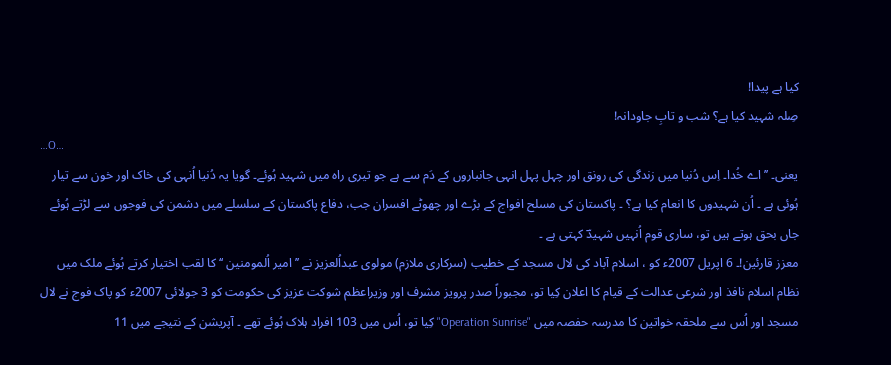کیا ہے پیدا!
صِلہ شہید کیا ہے؟ شب و تابِ جاودانہ!
…O…
یعنی۔ ’’ اے خُدا۔ اِس دُنیا میں زندگی کی رونق اور چہل پہل انہی جانباروں کے دَم سے ہے جو تیری راہ میں شہید ہُوئے۔ گویا یہ دُنیا اُنہی کی خاک اور خون سے تیار ہُوئی ہے ۔ اُن شہیدوں کا انعام کیا ہے؟ ۔ پاکستان کی مسلح افواج کے بڑے اور چھوٹے افسران جب، دفاع پاکستان کے سلسلے میں دشمن کی فوجوں سے لڑتے ہُوئے جاں بحق ہوتے ہیں تو، ساری قوم اُنہیں شہیدؔ کہتی ہے ۔
معزز قارئین!۔ 6 اپریل 2007ء کو ، اسلام آباد کی لال مسجد کے خطیب (سرکاری ملازم) مولوی عبداُلعزیز نے ’’امیر اُلمومنین ‘‘ کا لقب اختیار کرتے ہُوئے ملک میں نظام اسلام نافذ اور شرعی عدالت کے قیام کا اعلان کِیا تو، مجبوراً صدر پرویز مشرف اور وزیراعظم شوکت عزیز کی حکومت کو 3 جولائی 2007ء کو پاک فوج نے لال مسجد اور اُس سے ملحقہ خواتین کا مدرسہ حفصہ میں "Operation Sunrise" کِیا تو، اُس میں 103 افراد ہلاک ہُوئے تھے ۔ آپریشن کے نتیجے میں 11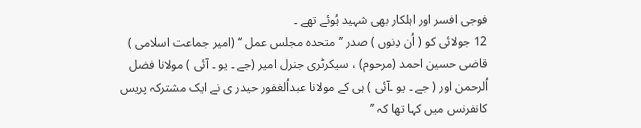فوجی افسر اور اہلکار بھی شہید ہُوئے تھے ۔
12 جولائی کو ( اُن دِنوں ) صدر ’’متحدہ مجلس عمل ‘‘ (امیر جماعت اسلامی ) قاضی حسین احمد (مرحوم) ، سیکرٹری جنرل امیر (جے ۔ یو ۔ آئی ) مولانا فضل اُلرحمن اور ( جے ۔ یو ۔آئی ) ہی کے مولانا عبداُلغفور حیدر ی نے ایک مشترکہ پریس کانفرنس میں کہا تھا کہ ’’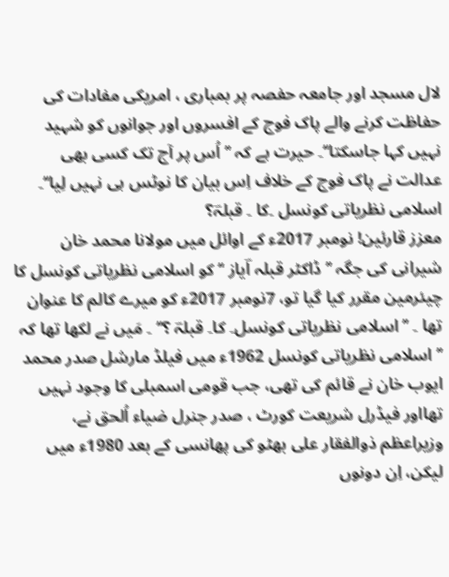لال مسجد اور جامعہ حفصہ پر بمباری ، امریکی مفادات کی حفاظت کرنے والے پاک فوج کے افسروں اور جوانوں کو شہید نہیں کہا جاسکتا‘‘۔ حیرت ہے کہ ’’اُس پر آج تک کسی بھی عدالت نے پاک فوج کے خلاف اِس بیان کا نوٹس ہی نہیں لِیا‘‘۔
اسلامی نظریاتی کونسل ۔کا ۔ قبلہؔ؟
معزز قارئین! نومبر 2017ء کے اوائل میں مولانا محمد خان شیرانی کی جگہ ’’ ڈاکٹر قبلہ اؔیاز ‘‘ کو اسلامی نظریاتی کونسل کا چیئرمین مقرر کیا گیا تو، 7نومبر 2017ء کو میرے کالم کا عنوان تھا ۔ ’’ اسلامی نظریاتی کونسل۔ کا۔ قبلہؔ ؟‘‘ ۔ مَیں نے لکھا تھا کہ ’’ اسلامی نظریاتی کونسل 1962ء میں فیلڈ مارشل صدر محمد ایوب خان نے قائم کی تھی، جب قومی اسمبلی کا وجود نہیں تھااور فیڈرل شریعت کورٹ ، صدر جنرل ضیاء اُلحق نے، وزیراعظم ذوالفقار علی بھٹو کی پھانسی کے بعد 1980ء میں لیکن، اِن دونوں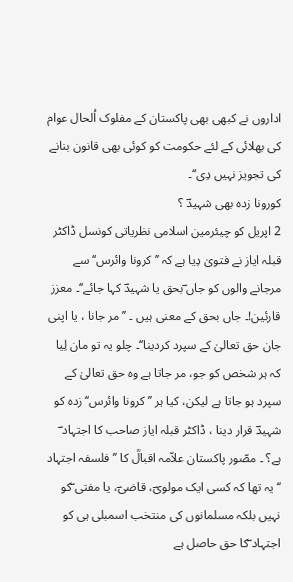اداروں نے کبھی بھی پاکستان کے مفلوک اُلحال عوام کی بھلائی کے لئے حکومت کو کوئی بھی قانون بنانے کی تجویز نہیں دِی‘‘۔
کورونا زدہ بھی شہیدؔ ؟
2 اپریل کو چیئرمین اسلامی نظریاتی کونسل ڈاکٹر قبلہ ایاز نے فتویٰ دِیا ہے کہ ’’ کرونا وائرس‘‘ سے مرجانے والوں کو جاں ؔبحق یا شہیدؔ کہا جائے‘‘۔ معزز قارئین!۔ جاں بحق کے معنی ہیں ۔ ’’مر جانا ، یا اپنی جان حق تعالیٰ کے سپرد کردینا‘‘۔ چلو یہ تو مان لِیا کہ ہر شخص کو جو، مر جاتا ہے وہ حق تعالیٰ کے سپرد ہو جاتا ہے لیکن، کیا ہر ’’ کرونا وائرس‘‘ زدہ کو شہیدؔ قرار دینا ، ڈاکٹر قبلہ ایاز صاحب کا اجتہاد ؔ ہے؟ ۔ مصّور پاکستان علاّمہ اقبالؒ کا ’’ فلسفہ اجتہاد ‘‘ یہ تھا کہ کسی ایک مولویؔ، قاضیؔ، یا مفتی ؔکو نہیں بلکہ مسلمانوں کی منتخب اسمبلی ہی کو اجتہاد ؔکا حق حاصل ہے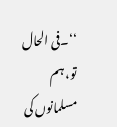‘‘۔فی الحال تو، ہم مسلمانوں کی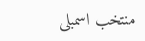منتخب اسمبلی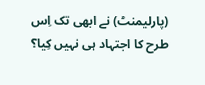(پارلیمنٹ) نے ابھی تک اِس طرح کا اجتہاد ہی نہیں کِیا؟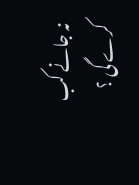نہ جانے کب کرے گی ؟